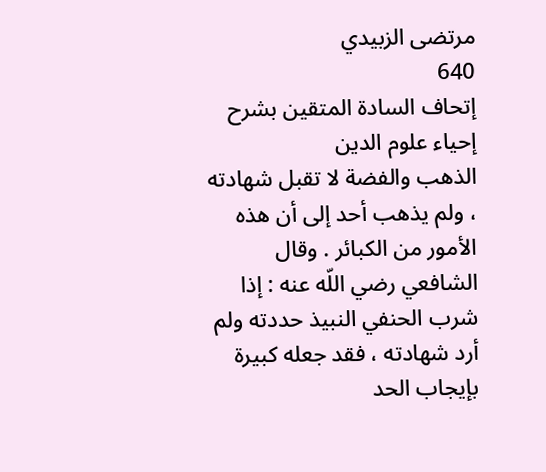مرتضى الزبيدي
640
إتحاف السادة المتقين بشرح إحياء علوم الدين
الذهب والفضة لا تقبل شهادته ، ولم يذهب أحد إلى أن هذه الأمور من الكبائر . وقال الشافعي رضي اللّه عنه : إذا شرب الحنفي النبيذ حددته ولم أرد شهادته ، فقد جعله كبيرة بإيجاب الحد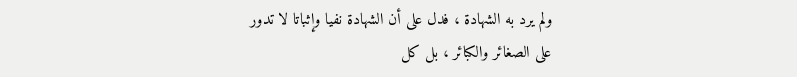ولم يرد به الشهادة ، فدل على أن الشهادة نفيا وإثباتا لا تدور على الصغائر والكبائر ، بل كل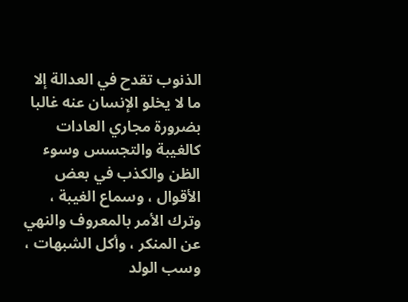الذنوب تقدح في العدالة إلا ما لا يخلو الإنسان عنه غالبا بضرورة مجاري العادات كالغيبة والتجسس وسوء الظن والكذب في بعض الأقوال ، وسماع الغيبة ، وترك الأمر بالمعروف والنهي عن المنكر ، وأكل الشبهات ، وسب الولد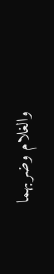والغلام وضربهما